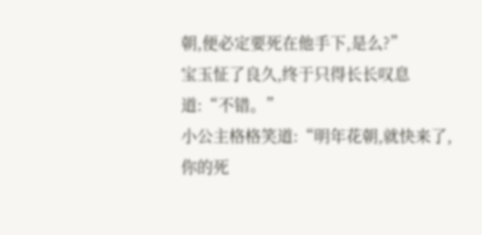朝,便必定要死在他手下,是么?”
宝玉怔了良久,终于只得长长叹息道:“不错。”
小公主格格笑道:“明年花朝,就快来了,你的死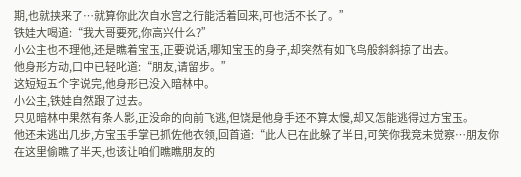期,也就挟来了…就算你此次自水宫之行能活着回来,可也活不长了。”
铁娃大喝道:“我大哥要死,你高兴什么?”
小公主也不理他,还是瞧着宝玉,正要说话,哪知宝玉的身子,却突然有如飞鸟般斜斜掠了出去。
他身形方动,口中已轻叱道:“朋友,请留步。”
这短短五个字说完,他身形已没入暗林中。
小公主,铁娃自然跟了过去。
只见暗林中果然有条人影,正没命的向前飞逃,但饶是他身手还不算太慢,却又怎能逃得过方宝玉。
他还未逃出几步,方宝玉手掌已抓佐他衣领,回首道:“此人已在此躲了半日,可笑你我竞未觉察…朋友你在这里偷瞧了半天,也该让咱们瞧瞧朋友的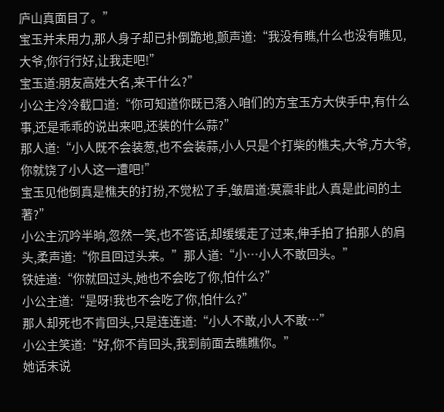庐山真面目了。”
宝玉并未用力,那人身子却已扑倒跪地,颤声道:“我没有瞧,什么也没有瞧见,大爷,你行行好,让我走吧!”
宝玉道:朋友高姓大名,来干什么?”
小公主冷冷截口道:“你可知道你既已落入咱们的方宝玉方大侠手中,有什么事,还是乖乖的说出来吧,还装的什么蒜?”
那人道:“小人既不会装葱,也不会装蒜,小人只是个打柴的樵夫,大爷,方大爷,你就饶了小人这一遭吧!”
宝玉见他倒真是樵夫的打扮,不觉松了手,皱眉道:莫震非此人真是此间的土著?”
小公主沉吟半晌,忽然一笑,也不答话,却缓缓走了过来,伸手拍了拍那人的肩头,柔声道:“你且回过头来。”那人道:“小…小人不敢回头。”
铁娃道:“你就回过头,她也不会吃了你,怕什么?”
小公主道:“是呀!我也不会吃了你,怕什么?”
那人却死也不肯回头,只是连连道:“小人不敢,小人不敢…”
小公主笑道:“好,你不肯回头,我到前面去瞧瞧你。”
她话末说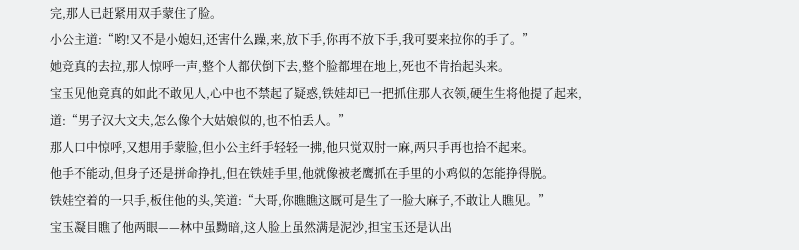完,那人已赶紧用双手蒙住了脸。
小公主道:“哟!又不是小媳妇,还害什么躁,来,放下手,你再不放下手,我可要来拉你的手了。”
她竞真的去拉,那人惊呼一声,整个人都伏倒下去,整个脸都埋在地上,死也不肯抬起头来。
宝玉见他竟真的如此不敢见人,心中也不禁起了疑惑,铁娃却已一把抓住那人衣领,硬生生将他提了起来,道:“男子汉大文夫,怎么像个大姑娘似的,也不怕丢人。”
那人口中惊呼,又想用手蒙脸,但小公主纤手轻轻一拂,他只觉双肘一麻,两只手再也拾不起来。
他手不能动,但身子还是拼命挣扎,但在铁娃手里,他就像被老鹰抓在手里的小鸡似的怎能挣得脱。
铁娃空着的一只手,板住他的头,笑道:“大哥,你瞧瞧这厩可是生了一脸大麻子,不敢让人瞧见。”
宝玉凝目瞧了他两眼——林中虽黝暗,这人脸上虽然满是泥沙,担宝玉还是认出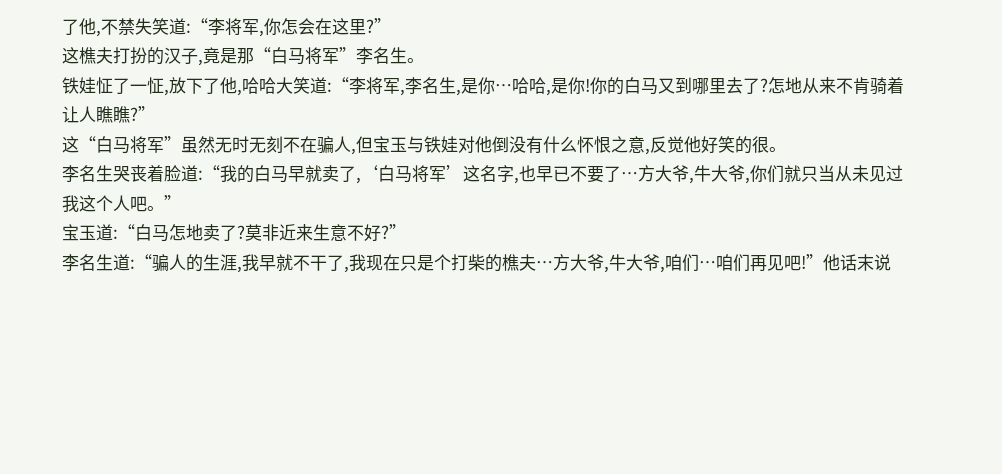了他,不禁失笑道:“李将军,你怎会在这里?”
这樵夫打扮的汉子,竟是那“白马将军”李名生。
铁娃怔了一怔,放下了他,哈哈大笑道:“李将军,李名生,是你…哈哈,是你!你的白马又到哪里去了?怎地从来不肯骑着让人瞧瞧?”
这“白马将军”虽然无时无刻不在骗人,但宝玉与铁娃对他倒没有什么怀恨之意,反觉他好笑的很。
李名生哭丧着脸道:“我的白马早就卖了,‘白马将军’这名字,也早已不要了…方大爷,牛大爷,你们就只当从未见过我这个人吧。”
宝玉道:“白马怎地卖了?莫非近来生意不好?”
李名生道:“骗人的生涯,我早就不干了,我现在只是个打柴的樵夫…方大爷,牛大爷,咱们…咱们再见吧!”他话末说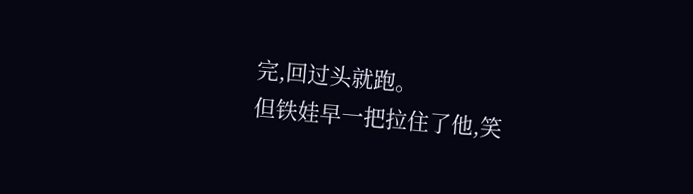完,回过头就跑。
但铁娃早一把拉住了他,笑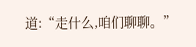道:“走什么,咱们聊聊。”